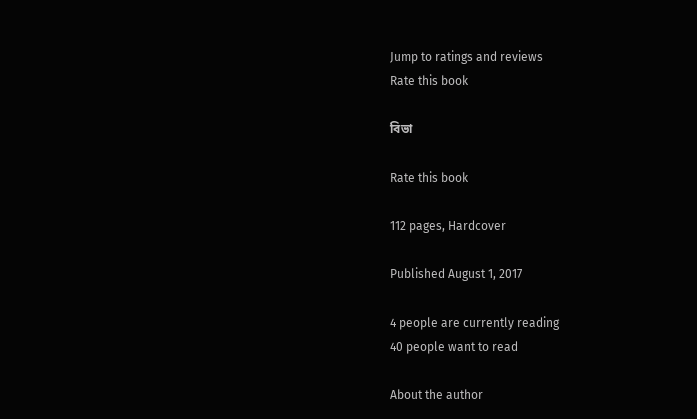Jump to ratings and reviews
Rate this book

বিভা

Rate this book

112 pages, Hardcover

Published August 1, 2017

4 people are currently reading
40 people want to read

About the author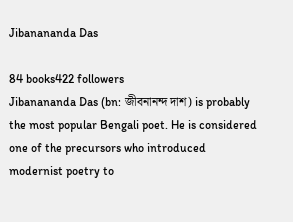Jibanananda Das

84 books422 followers
Jibanananda Das (bn: জীবনানন্দ দাশ) is probably the most popular Bengali poet. He is considered one of the precursors who introduced modernist poetry to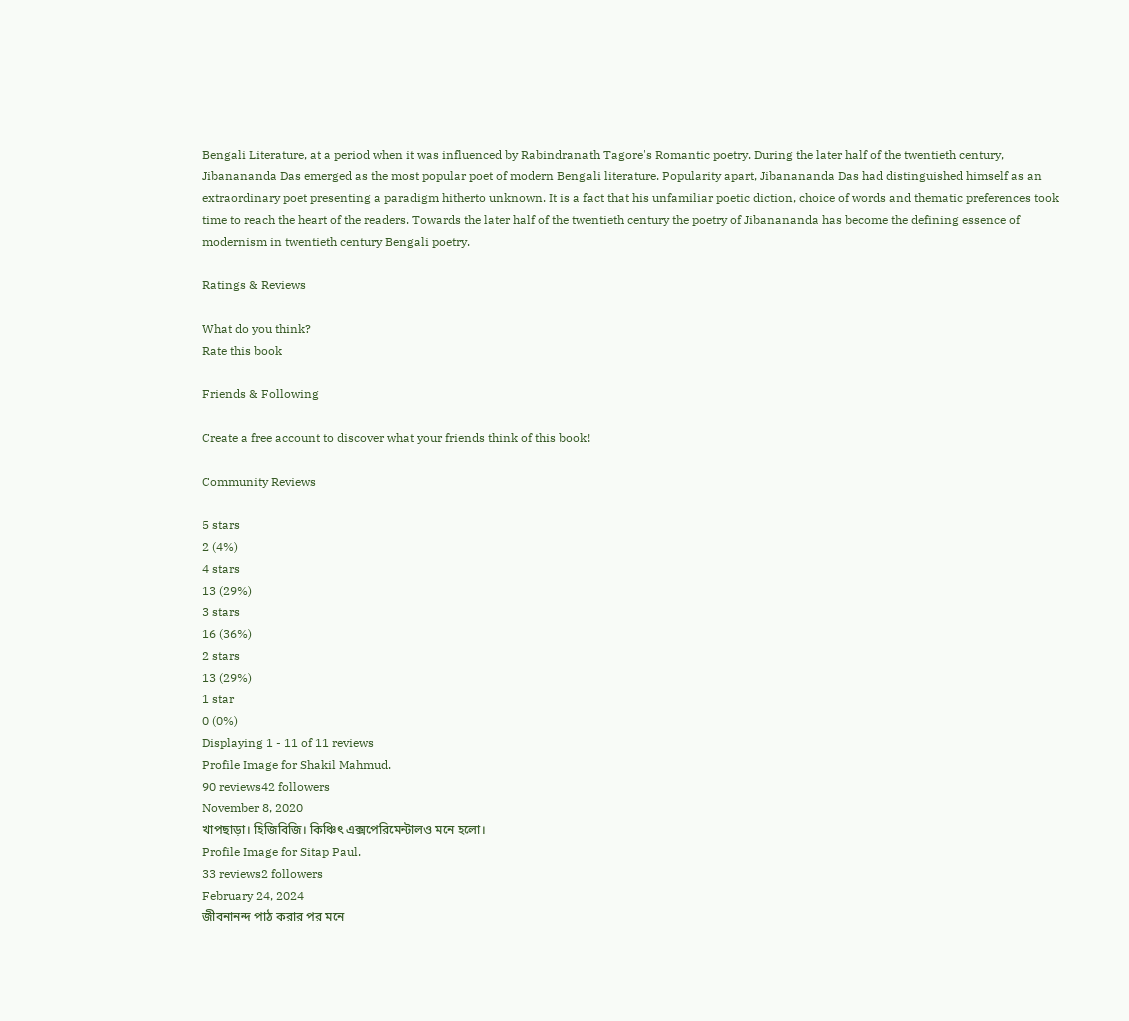Bengali Literature, at a period when it was influenced by Rabindranath Tagore's Romantic poetry. During the later half of the twentieth century, Jibanananda Das emerged as the most popular poet of modern Bengali literature. Popularity apart, Jibanananda Das had distinguished himself as an extraordinary poet presenting a paradigm hitherto unknown. It is a fact that his unfamiliar poetic diction, choice of words and thematic preferences took time to reach the heart of the readers. Towards the later half of the twentieth century the poetry of Jibanananda has become the defining essence of modernism in twentieth century Bengali poetry.

Ratings & Reviews

What do you think?
Rate this book

Friends & Following

Create a free account to discover what your friends think of this book!

Community Reviews

5 stars
2 (4%)
4 stars
13 (29%)
3 stars
16 (36%)
2 stars
13 (29%)
1 star
0 (0%)
Displaying 1 - 11 of 11 reviews
Profile Image for Shakil Mahmud.
90 reviews42 followers
November 8, 2020
খাপছাড়া। হিজিবিজি। কিঞ্চিৎ এক্সপেরিমেন্টালও মনে হলো।
Profile Image for Sitap Paul.
33 reviews2 followers
February 24, 2024
জীবনানন্দ পাঠ করার পর মনে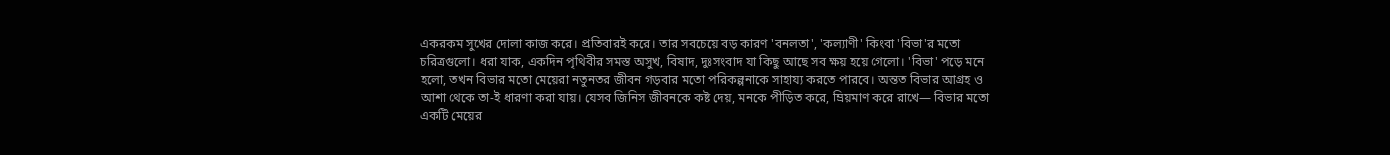একরকম সুখের দোলা কাজ করে। প্রতিবারই করে। তার সবচেয়ে বড় কারণ 'বনলতা', 'কল্যাণী' কিংবা 'বিভা'র মতো চরিত্রগুলো। ধরা যাক, একদিন পৃথিবীর সমস্ত অসুখ, বিষাদ, দুঃসংবাদ যা কিছু আছে সব ক্ষয় হয়ে গেলো। 'বিভা' পড়ে মনে হলো, তখন বিভার মতো মেয়েরা নতুনতর জীবন গড়বার মতো পরিকল্পনাকে সাহায্য করতে পারবে। অন্তত বিভার আগ্রহ ও আশা থেকে তা-ই ধারণা করা যায়। যেসব জিনিস জীবনকে কষ্ট দেয়, মনকে পীড়িত করে, ম্রিয়মাণ করে রাখে— বিভার মতো একটি মেয়ের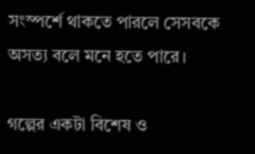সংস্পর্শে থাকতে পারলে সেসবকে অসত্য বলে মনে হতে পারে।

গল্পের একটা বিশেষ ও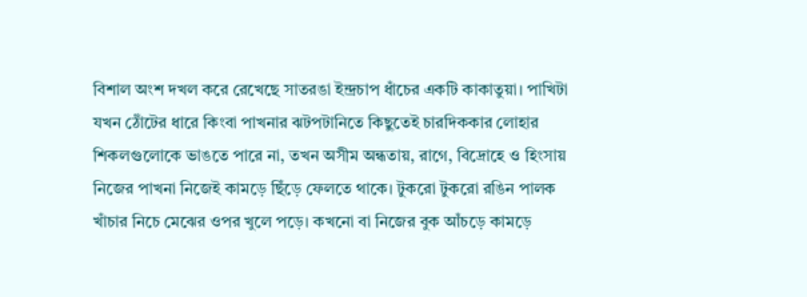বিশাল অংশ দখল করে রেখেছে সাতরঙা ইন্দ্রচাপ ধাঁচের একটি কাকাতুয়া। পাখিটা যখন ঠোঁটের ধারে কিংবা পাখনার ঝটপটানিতে কিছুতেই চারদিককার লোহার শিকলগুলোকে ভাঙতে পারে না, তখন অসীম অন্ধতায়, রাগে, বিদ্রোহে ও হিংসায় নিজের পাখনা নিজেই কামড়ে ছিঁড়ে ফেলতে থাকে। টুকরো টুকরো রঙিন পালক খাঁচার নিচে মেঝের ওপর খুলে পড়ে। কখনো বা নিজের বুক আঁচড়ে কামড়ে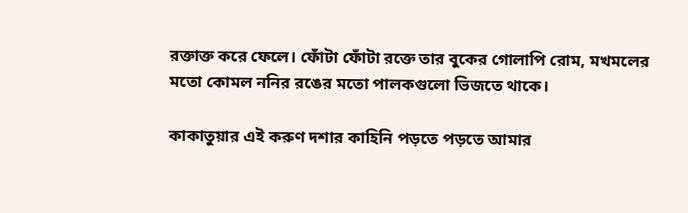রক্তাক্ত করে ফেলে। ফোঁটা ফোঁটা রক্তে তার বুকের গোলাপি রোম, মখমলের মতো কোমল ননির রঙের মতো পালকগুলো ভিজতে থাকে।

কাকাতুয়ার এই করুণ দশার কাহিনি পড়তে পড়তে আমার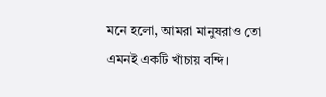মনে হলো, আমরা মানুষরাও তো এমনই একটি খাঁচায় বন্দি।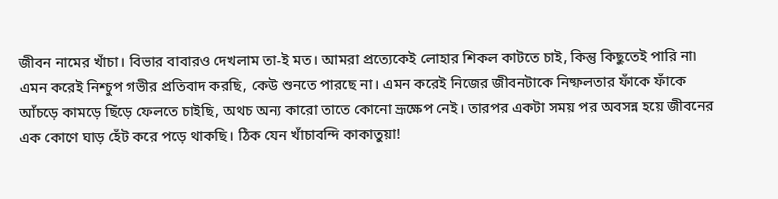জীবন নামের খাঁচা। বিভার বাবারও দেখলাম তা-ই মত। আমরা প্রত্যেকেই লোহার শিকল কাটতে চাই, কিন্তু কিছুতেই পারি না৷ এমন করেই নিশ্চুপ গভীর প্রতিবাদ করছি, কেউ শুনতে পারছে না। এমন করেই নিজের জীবনটাকে নিষ্ফলতার ফাঁকে ফাঁকে আঁচড়ে কামড়ে ছিঁড়ে ফেলতে চাইছি, অথচ অন্য কারো তাতে কোনো ভ্রূক্ষেপ নেই। তারপর একটা সময় পর অবসন্ন হয়ে জীবনের এক কোণে ঘাড় হেঁট করে পড়ে থাকছি। ঠিক যেন খাঁচাবন্দি কাকাতুয়া!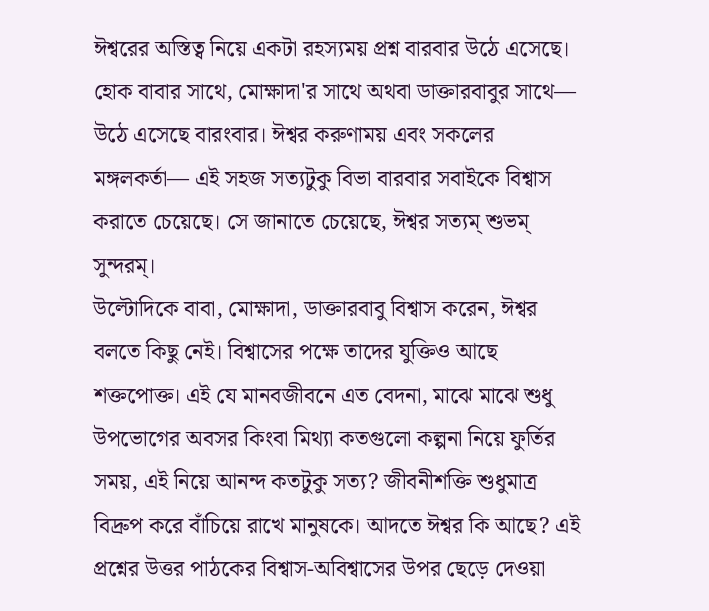ঈশ্বরের অস্তিত্ব নিয়ে একটা রহস্যময় প্রশ্ন বারবার উঠে এসেছে। হোক বাবার সাথে, মোক্ষাদা'র সাথে অথবা ডাক্তারবাবুর সাথে— উঠে এসেছে বারংবার। ঈশ্বর করুণাময় এবং সকলের মঙ্গলকর্তা— এই সহজ সত্যটুকু বিভা বারবার সবাইকে বিশ্বাস করাতে চেয়েছে। সে জানাতে চেয়েছে, ঈশ্বর সত্যম্ শুভম্ সুন্দরম্।
উল্টোদিকে বাবা, মোক্ষাদা, ডাক্তারবাবু বিশ্বাস করেন, ঈশ্বর বলতে কিছু নেই। বিশ্বাসের পক্ষে তাদের যুক্তিও আছে শক্তপোক্ত। এই যে মানবজীবনে এত বেদনা, মাঝে মাঝে শুধু উপভোগের অবসর কিংবা মিথ্যা কতগুলো কল্পনা নিয়ে ফুর্তির সময়, এই নিয়ে আনন্দ কতটুকু সত্য? জীবনীশক্তি শুধুমাত্র বিদ্রুপ করে বাঁচিয়ে রাখে মানুষকে। আদতে ঈশ্বর কি আছে? এই প্রশ্নের উত্তর পাঠকের বিশ্বাস-অবিশ্বাসের উপর ছেড়ে দেওয়া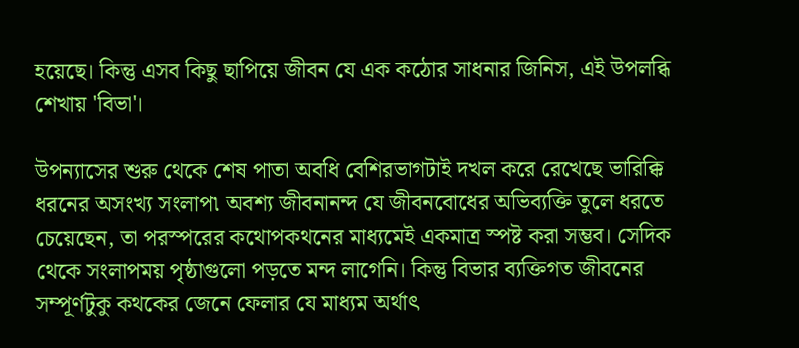হয়েছে। কিন্তু এসব কিছু ছাপিয়ে জীবন যে এক কঠোর সাধনার জিনিস, এই উপলব্ধি শেখায় 'বিভা'।

উপন্যাসের শুরু থেকে শেষ পাতা অবধি বেশিরভাগটাই দখল করে রেখেছে ভারিক্কি ধরনের অসংখ্য সংলাপ৷ অবশ্য জীবনানন্দ যে জীবনবোধের অভিব্যক্তি তুলে ধরতে চেয়েছেন, তা পরস্পরের কথোপকথনের মাধ্যমেই একমাত্র স্পষ্ট করা সম্ভব। সেদিক থেকে সংলাপময় পৃষ্ঠাগুলো পড়তে মন্দ লাগেনি। কিন্তু বিভার ব্যক্তিগত জীবনের সম্পূর্ণটুকু কথকের জেনে ফেলার যে মাধ্যম অর্থাৎ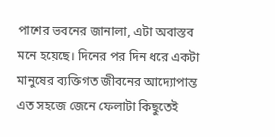পাশের ভবনের জানালা, এটা অবাস্তব মনে হয়েছে। দিনের পর দিন ধরে একটা মানুষের ব্যক্তিগত জীবনের আদ্যোপান্ত এত সহজে জেনে ফেলাটা কিছুতেই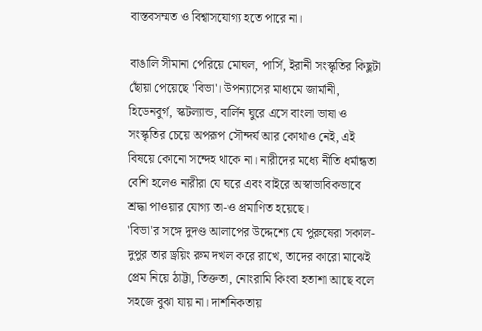বাস্তবসম্মত ও বিশ্বাসযোগ্য হতে পারে না।

বাঙালি সীমানা পেরিয়ে মোঘল, পার্সি, ইরানী সংস্কৃতির কিছুটা ছোঁয়া পেয়েছে 'বিভা'। উপন্যাসের মাধ্যমে জার্মানী, হিডেনবুর্গ, স্কটল্যান্ড, বার্লিন ঘুরে এসে বাংলা ভাষা ও সংস্কৃতির চেয়ে অপরূপ সৌন্দর্য আর কোথাও নেই, এই বিষয়ে কোনো সন্দেহ থাকে না। নারীদের মধ্যে নীতি ধর্মান্ধতা বেশি হলেও নারীরা যে ঘরে এবং বাইরে অস্বাভাবিকভাবে শ্রদ্ধা পাওয়ার যোগ্য তা-ও প্রমাণিত হয়েছে।
'বিভা'র সঙ্গে দুদণ্ড আলাপের উদ্দেশ্যে যে পুরুষেরা সকাল-দুপুর তার ড্রয়িং রুম দখল করে রাখে, তাদের কারো মাঝেই প্রেম নিয়ে ঠাট্টা, তিক্ততা, নোংরামি কিংবা হতাশা আছে বলে সহজে বুঝা যায় না। দার্শনিকতায়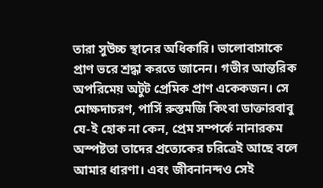তারা সুউচ্চ স্থানের অধিকারি। ভালোবাসাকে প্রাণ ভরে শ্রদ্ধা করতে জানেন। গভীর আন্তরিক অপরিমেয় অটুট প্রেমিক প্রাণ একেকজন। সে মোক্ষদাচরণ, পার্সি রুস্তমজি কিংবা ডাক্তারবাবু যে-ই হোক না কেন, প্রেম সম্পর্কে নানারকম অস্পষ্টতা তাদের প্রত্যেকের চরিত্রেই আছে বলে আমার ধারণা। এবং জীবনানন্দও সেই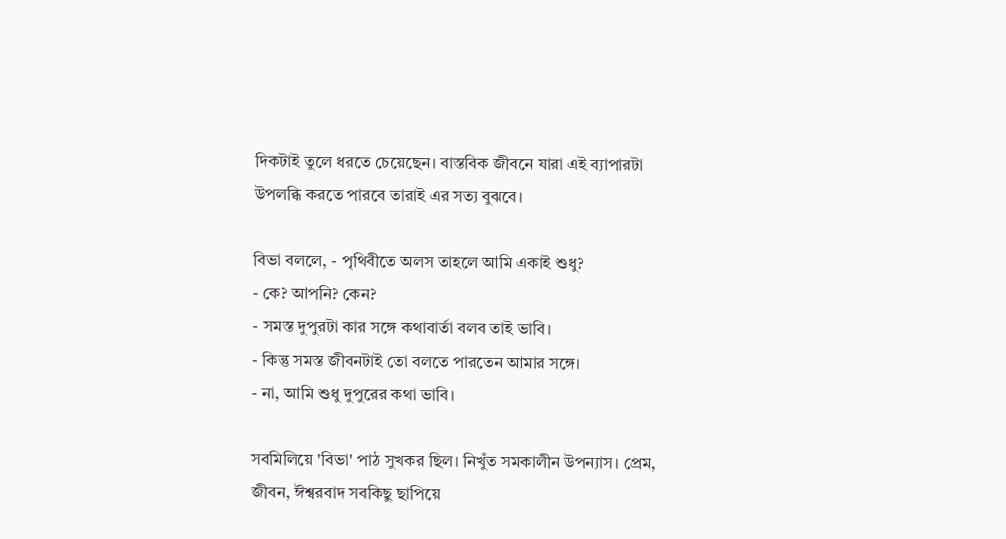দিকটাই তুলে ধরতে চেয়েছেন। বাস্তবিক জীবনে যারা এই ব্যাপারটা উপলব্ধি করতে পারবে তারাই এর সত্য বুঝবে।

বিভা বললে, - পৃথিবীতে অলস তাহলে আমি একাই শুধু?
- কে? আপনি? কেন?
- সমস্ত দুপুরটা কার সঙ্গে কথাবার্তা বলব তাই ভাবি।
- কিন্তু সমস্ত জীবনটাই তো বলতে পারতেন আমার সঙ্গে।
- না, আমি শুধু দুপুরের কথা ভাবি।

সবমিলিয়ে 'বিভা' পাঠ সুখকর ছিল। নিখুঁত সমকালীন উপন্যাস। প্রেম, জীবন, ঈশ্বরবাদ সবকিছু ছাপিয়ে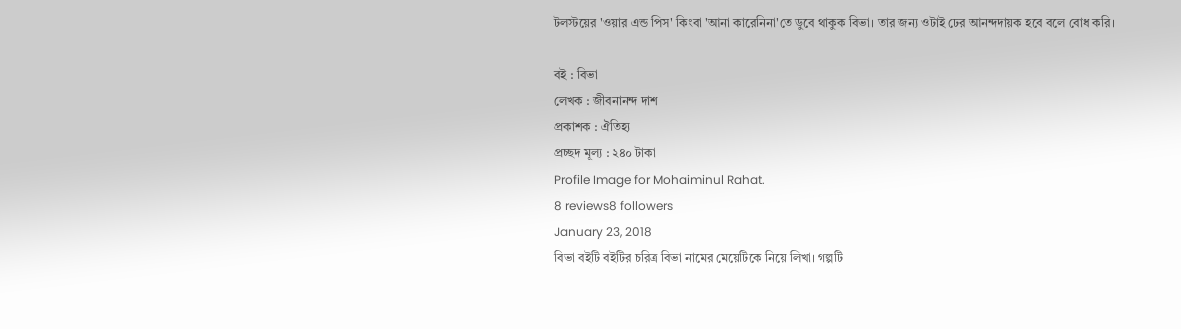টলস্টয়ের 'ওয়ার এন্ড পিস' কিংবা 'আনা কারেনিনা'তে ডুবে থাকুক বিভা। তার জন্য ওটাই ঢের আনন্দদায়ক হবে বলে বোধ করি।

বই : বিভা
লেখক : জীবনানন্দ দাশ
প্রকাশক : ঐতিহ্য
প্রচ্ছদ মূল্য : ২৪০ টাকা
Profile Image for Mohaiminul Rahat.
8 reviews8 followers
January 23, 2018
বিভা বইটি বইটির চরিত্র বিভা নামের মেয়েটিকে নিয়ে লিখা। গল্পটি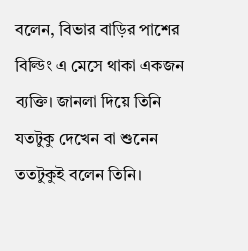বলেন, বিভার বাড়ির পাশের বিল্ডিং এ মেসে থাকা একজন ব্যক্তি। জানলা দিয়ে তিনি যতটুকু দেখেন বা শুনেন ততটুকুই বলেন তিনি।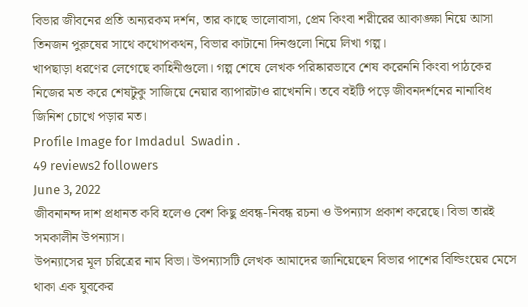বিভার জীবনের প্রতি অন্যরকম দর্শন, তার কাছে ভালোবাসা, প্রেম কিংবা শরীরের আকাঙ্ক্ষা নিয়ে আসা তিনজন পুরুষের সাথে কথোপকথন, বিভার কাটানো দিনগুলো নিয়ে লিখা গল্প।
খাপছাড়া ধরণের লেগেছে কাহিনীগুলো। গল্প শেষে লেখক পরিষ্কারভাবে শেষ করেননি কিংবা পাঠকের নিজের মত করে শেষটুকু সাজিয়ে নেয়ার ব্যাপারটাও রাখেননি। তবে বইটি পড়ে জীবনদর্শনের নানাবিধ জিনিশ চোখে পড়ার মত।
Profile Image for Imdadul  Swadin .
49 reviews2 followers
June 3, 2022
জীবনানন্দ দাশ প্রধানত কবি হলেও বেশ কিছু প্রবন্ধ-নিবন্ধ রচনা ও উপন্যাস প্রকাশ করেছে। বিভা তারই সমকালীন উপন্যাস।
উপন্যাসের মূল চরিত্রের নাম বিভা। উপন্যাসটি লেখক আমাদের জানিয়েছেন বিভার পাশের বিল্ডিংয়ের মেসে থাকা এক যুবকের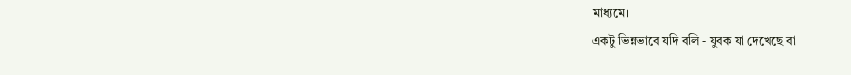মাধ্যমে।
একটু ভিন্নভাবে যদি বলি - যুবক যা দেখেছে বা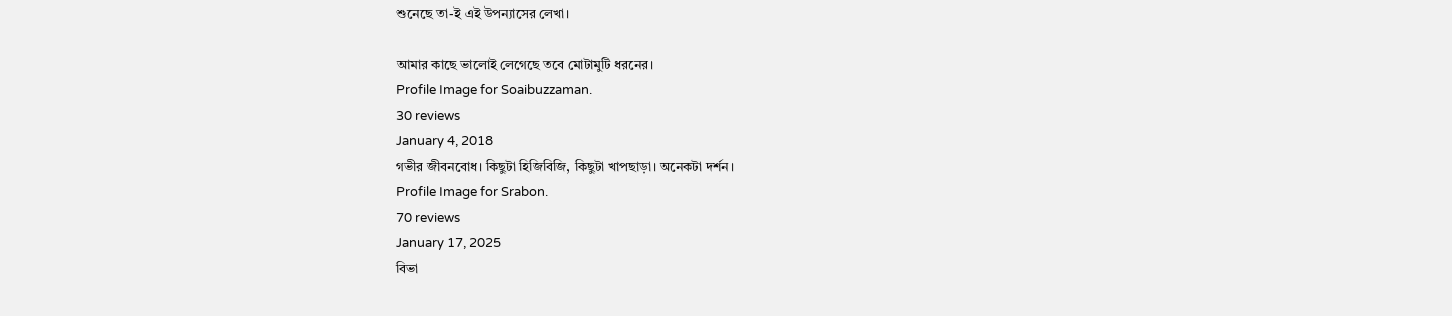শুনেছে তা-ই এই উপন্যাসের লেখা।

আমার কাছে ভালোই লেগেছে তবে মোটামুটি ধরনের।
Profile Image for Soaibuzzaman.
30 reviews
January 4, 2018
গভীর জীবনবোধ। কিছুটা হিজিবিজি, কিছুটা খাপছাড়া। অনেকটা দর্শন।
Profile Image for Srabon.
70 reviews
January 17, 2025
বিভা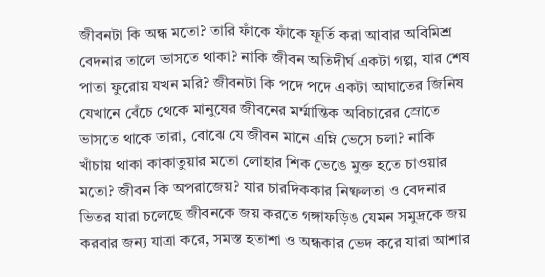জীবনটা কি অন্ধ মতো? তারি ফাঁকে ফাঁকে ফূর্তি করা আবার অবিমিশ্র বেদনার তালে ভাসতে থাকা? নাকি জীবন অতিদীর্ঘ একটা গল্প, যার শেষ পাতা ফুরোয় যখন মরি? জীবনটা কি পদে পদে একটা আঘাতের জিনিষ যেখানে বেঁচে থেকে মানুষের জীবনের মর্ম্মান্তিক অবিচারের স্রোতে ভাসতে থাকে তারা, বোঝে যে জীবন মানে এম্নি ভেসে চলা? নাকি খাঁচায় থাকা কাকাতুয়ার মতো লোহার শিক ভেঙে মুক্ত হতে চাওয়ার মতো? জীবন কি অপরাজেয়? যার চারদিককার নিষ্ফলতা ও বেদনার ভিতর যারা চলেছে জীবনকে জয় করতে গঙ্গাফড়িঙ যেমন সমুদ্রকে জয় করবার জন্য যাত্রা করে, সমস্ত হতাশা ও অন্ধকার ভেদ করে যারা আশার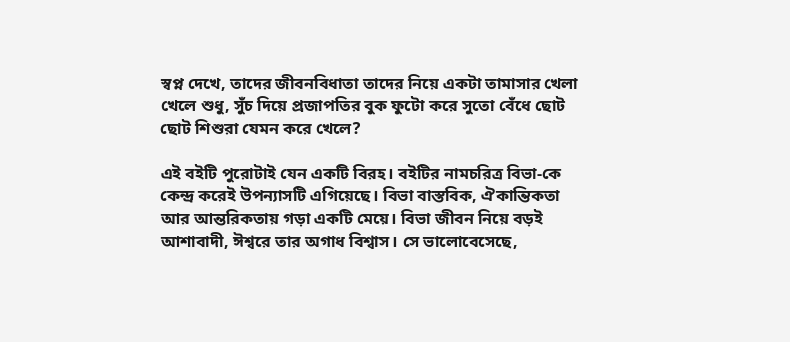স্বপ্ন দেখে, তাদের জীবনবিধাতা তাদের নিয়ে একটা তামাসার খেলা খেলে শুধু, সুঁচ দিয়ে প্রজাপতির বুক ফুটো করে সুতো বেঁধে ছোট ছোট শিশুরা যেমন করে খেলে?

এই বইটি পুরোটাই যেন একটি বিরহ। বইটির নামচরিত্র বিভা-কে কেন্দ্র করেই উপন্যাসটি এগিয়েছে। বিভা বাস্তবিক, ঐকান্তিকতা আর আন্তরিকতায় গড়া একটি মেয়ে। বিভা জীবন নিয়ে বড়ই আশাবাদী, ঈশ্বরে তার অগাধ বিশ্বাস। সে ভালোবেসেছে,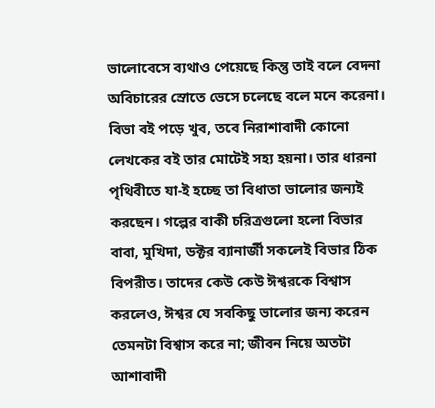ভালোবেসে ব্যথাও পেয়েছে কিন্তু তাই বলে বেদনা অবিচারের স্রোতে ভেসে চলেছে বলে মনে করেনা। বিভা বই পড়ে খুব, তবে নিরাশাবাদী কোনো লেখকের বই তার মোটেই সহ্য হয়না। তার ধারনা পৃথিবীতে যা-ই হচ্ছে তা বিধাতা ভালোর জন্যই করছেন। গল্পের বাকী চরিত্রগুলো হলো বিভার বাবা, মুখিদা, ডক্টর ব্যানার্জী সকলেই বিভার ঠিক বিপরীত। তাদের কেউ কেউ ঈশ্বরকে বিশ্বাস করলেও, ঈশ্বর যে সবকিছু ভালোর জন্য করেন তেমনটা বিশ্বাস করে না; জীবন নিয়ে অতটা আশাবাদী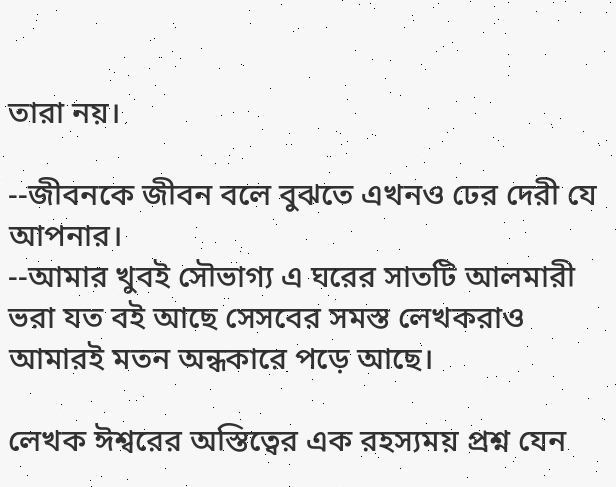তারা নয়।

--জীবনকে জীবন বলে বুঝতে এখনও ঢের দেরী যে আপনার।
--আমার খুবই সৌভাগ্য এ ঘরের সাতটি আলমারী ভরা যত বই আছে সেসবের সমস্ত লেখকরাও আমারই মতন অন্ধকারে পড়ে আছে।

লেখক ঈশ্বরের অস্তিত্বের এক রহস্যময় প্রশ্ন যেন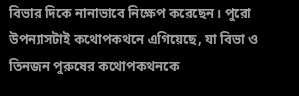বিভার দিকে নানাভাবে নিক্ষেপ করেছেন। পুরো উপন্যাসটাই কথোপকথনে এগিয়েছে, যা বিভা ও তিনজন পুরুষের কথোপকথনকে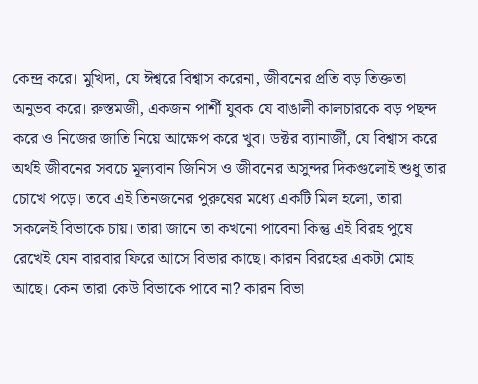কেন্দ্র করে। মুখিদা, যে ঈশ্বরে বিশ্বাস করেনা, জীবনের প্রতি বড় তিক্ততা অনুভব করে। রুস্তমজী, একজন পার্শী যুবক যে বাঙালী কালচারকে বড় পছন্দ করে ও নিজের জাতি নিয়ে আক্ষেপ করে খুব। ডক্টর ব্যানার্জী, যে বিশ্বাস করে অর্থই জীবনের সবচে মূল্যবান জিনিস ও জীবনের অসুন্দর দিকগুলোই শুধু তার চোখে পড়ে। তবে এই তিনজনের পুরুষের মধ্যে একটি মিল হলো, তারা সকলেই বিভাকে চায়। তারা জানে তা কখনো পাবেনা কিন্তু এই বিরহ পুষে রেখেই যেন বারবার ফিরে আসে বিভার কাছে। কারন বিরহের একটা মোহ আছে। কেন তারা কেউ বিভাকে পাবে না? কারন বিভা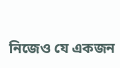নিজেও যে একজন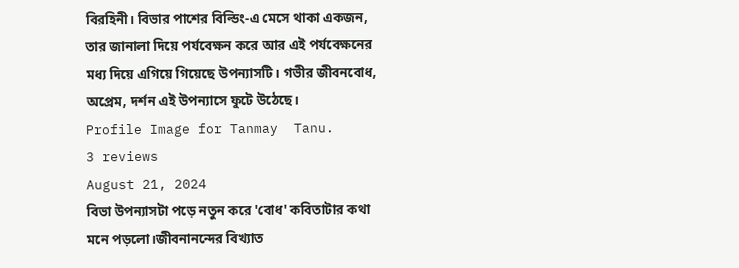বিরহিনী। বিভার পাশের বিল্ডিং-এ মেসে থাকা একজন, তার জানালা দিয়ে পর্যবেক্ষন করে আর এই পর্যবেক্ষনের মধ্য দিয়ে এগিয়ে গিয়েছে উপন্যাসটি। গভীর জীবনবোধ, অপ্রেম, দর্শন এই উপন্যাসে ফুটে উঠেছে।
Profile Image for Tanmay  Tanu.
3 reviews
August 21, 2024
বিভা উপন্যাসটা পড়ে নতুন করে 'বোধ' কবিতাটার কথা মনে পড়লো।জীবনানন্দের বিখ্যাত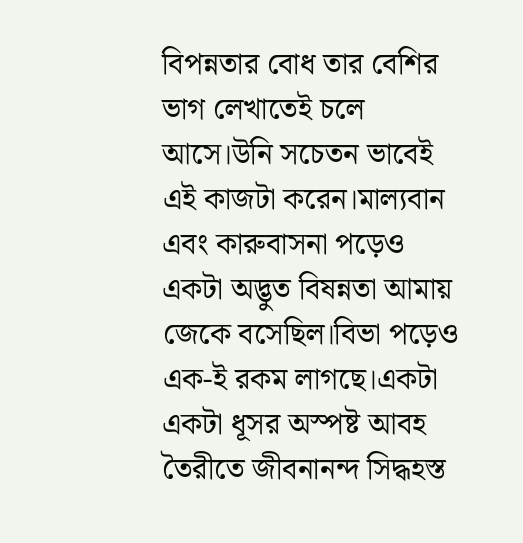বিপন্নতার বোধ তার বেশির ভাগ লেখাতেই চলে আসে।উনি সচেতন ভাবেই এই কাজটা করেন।মাল্যবান এবং কারুবাসনা পড়েও একটা অদ্ভুত বিষন্নতা আমায় জেকে বসেছিল।বিভা পড়েও এক-ই রকম লাগছে।একটা একটা ধূসর অস্পষ্ট আবহ তৈরীতে জীবনানন্দ সিদ্ধহস্ত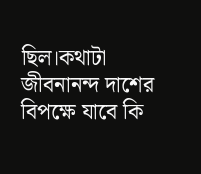ছিল।কথাটা জীবনানন্দ দাশের বিপক্ষে যাবে কি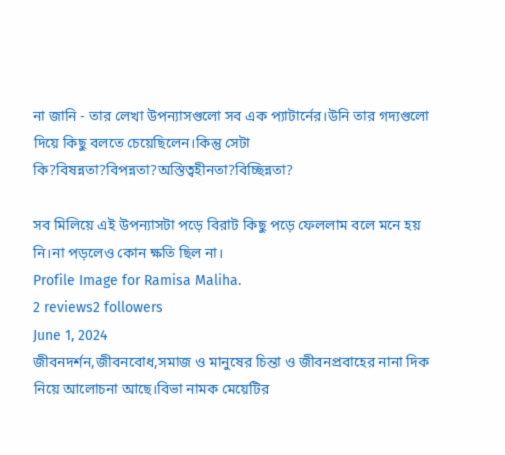না জানি - তার লেখা উপন্যাসগুলো সব এক প্যাটার্নের।উনি তার গদ্যগুলো দিয়ে কিছু বলতে চেয়েছিলেন।কিন্তু সেটা কি?বিষন্নতা?বিপন্নতা?অস্তিত্বহীনতা?বিচ্ছিন্নতা?

সব মিলিয়ে এই উপন্যাসটা পড়ে বিরাট কিছু পড়ে ফেললাম বলে মনে হয় নি।না পড়লেও কোন ক্ষতি ছিল না।
Profile Image for Ramisa Maliha.
2 reviews2 followers
June 1, 2024
জীবনদর্শন,জীবনবোধ,সমাজ ও মানুষের চিন্তা ও জীবনপ্রবাহের নানা দিক নিয়ে আলোচনা আছে।বিভা নামক মেয়েটির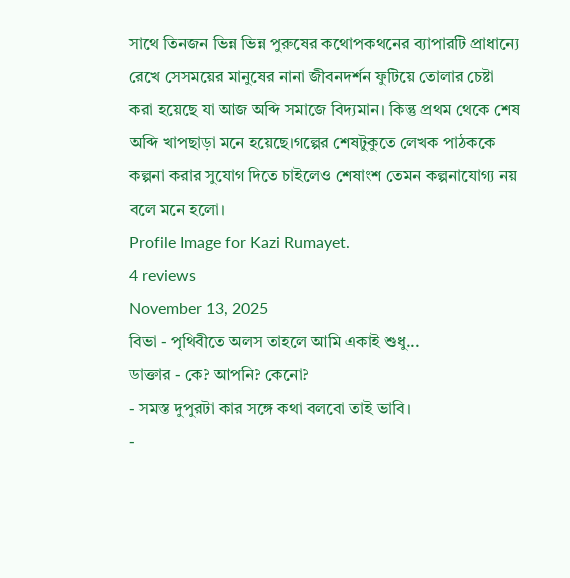সাথে তিনজন ভিন্ন ভিন্ন পুরুষের কথোপকথনের ব্যাপারটি প্রাধান্যে রেখে সেসময়ের মানুষের নানা জীবনদর্শন ফুটিয়ে তোলার চেষ্টা করা হয়েছে যা আজ অব্দি সমাজে বিদ্যমান। কিন্তু প্রথম থেকে শেষ অব্দি খাপছাড়া মনে হয়েছে।গল্পের শেষটুকুতে লেখক পাঠককে কল্পনা করার সুযোগ দিতে চাইলেও শেষাংশ তেমন কল্পনাযোগ্য নয় বলে মনে হলো।
Profile Image for Kazi Rumayet.
4 reviews
November 13, 2025
বিভা - পৃথিবীতে অলস তাহলে আমি একাই শুধু...
ডাক্তার - কে? আপনি? কেনো?
- সমস্ত দুপুরটা কার সঙ্গে কথা বলবো তাই ভাবি।
-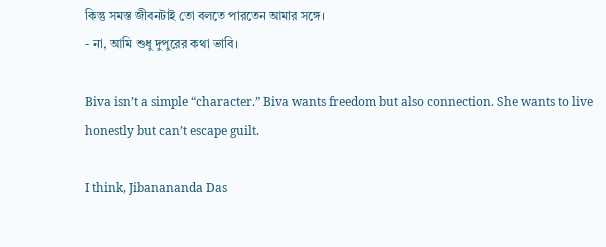কিন্তু সমস্ত জীবনটাই তো বলতে পারতেন আমার সঙ্গে।
- না, আমি শুধু দুপুরের কথা ভাবি।

Biva isn’t a simple “character.” Biva wants freedom but also connection. She wants to live honestly but can’t escape guilt.

I think, Jibanananda Das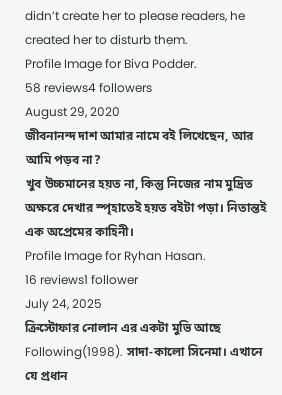didn’t create her to please readers, he created her to disturb them.
Profile Image for Biva Podder.
58 reviews4 followers
August 29, 2020
জীবনানন্দ দাশ আমার নামে বই লিখেছেন, আর আমি পড়ব না?
খুব উচ্চমানের হয়ত না, কিন্তু নিজের নাম মুদ্রিত অক্ষরে দেখার স্পৃহাতেই হয়ত বইটা পড়া। নিতান্তই এক অপ্রেমের কাহিনী।
Profile Image for Ryhan Hasan.
16 reviews1 follower
July 24, 2025
ক্রিস্টোফার নোলান এর একটা মুভি আছে Following(1998). সাদা-কালো সিনেমা। এখানে যে প্রধান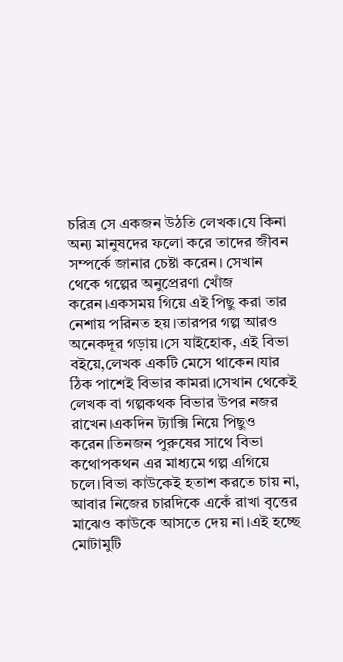চরিত্র সে একজন উঠতি লেখক।যে কিনা অন্য মানুষদের ফলো করে তাদের জীবন সম্পর্কে জানার চেষ্টা করেন। সেখান থেকে গল্পের অনুপ্রেরণা খোঁজ করেন।একসময় গিয়ে এই পিছু করা তার নেশায় পরিনত হয়।তারপর গল্প আরও অনেকদূর গড়ায়।সে যাইহোক, এই বিভা বইয়ে,লেখক একটি মেসে থাকেন।যার ঠিক পাশেই বিভার কামরা।সেখান থেকেই লেখক বা গল্পকথক বিভার উপর নজর রাখেন।একদিন ট্যাক্সি নিয়ে পিছুও করেন।তিনজন পুরুষের সাথে বিভা কথোপকথন এর মাধ্যমে গল্প এগিয়ে চলে।বিভা কাউকেই হতাশ করতে চায় না, আবার নিজের চারদিকে একেঁ রাখা বৃত্তের মাঝেও কাউকে আসতে দেয় না।এই হচ্ছে মোটামুটি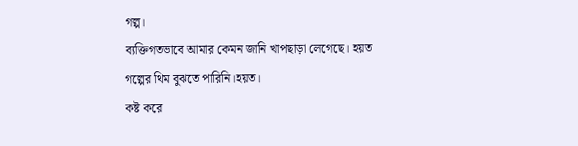গল্প।
ব্যক্তিগতভাবে আমার কেমন জানি খাপছাড়া লেগেছে। হয়ত গল্পের থিম বুঝতে পারিনি।হয়ত।
কষ্ট করে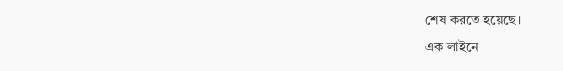শেষ করতে হয়েছে।
এক লাইনে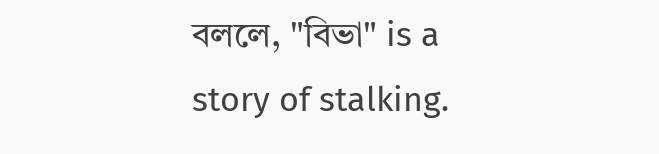বললে, "বিভা" is a story of stalking.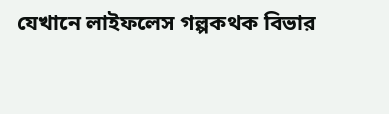যেখানে লাইফলেস গল্পকথক বিভার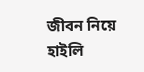জীবন নিয়ে হাইলি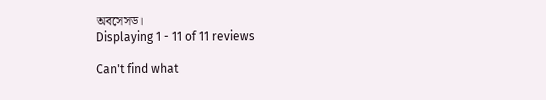অবসেসড।
Displaying 1 - 11 of 11 reviews

Can't find what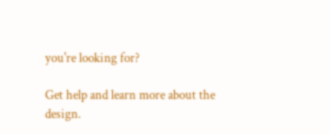you're looking for?

Get help and learn more about the design.